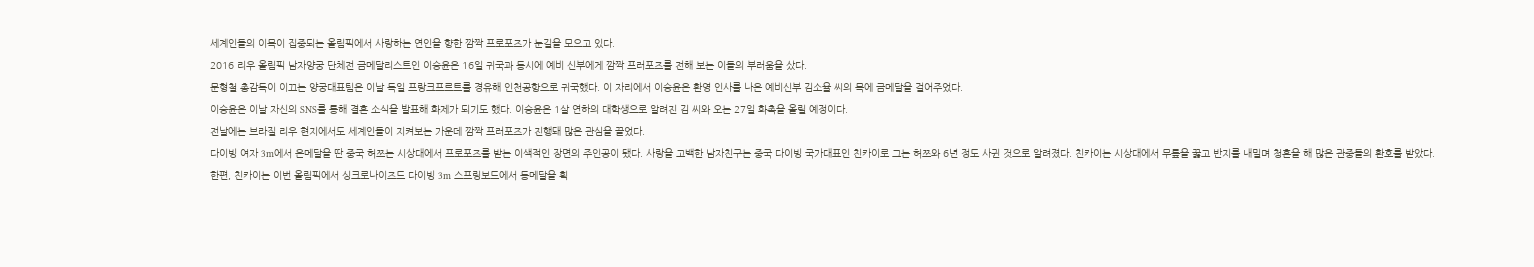세계인들의 이목이 집중되는 올림픽에서 사랑하는 연인을 향한 깜짝 프로포즈가 눈길을 모으고 있다.
2016 리우 올림픽 남자양궁 단체전 금메달리스트인 이승윤은 16일 귀국과 동시에 예비 신부에게 깜짝 프러포즈를 전해 보는 이들의 부러움을 샀다.
문형철 총감독이 이끄는 양궁대표팀은 이날 독일 프랑크프르트를 경유해 인천공항으로 귀국했다. 이 자리에서 이승윤은 환영 인사를 나온 예비신부 김소율 씨의 목에 금메달을 걸어주었다.
이승윤은 이날 자신의 SNS를 통해 결혼 소식을 발표해 화제가 되기도 했다. 이승윤은 1살 연하의 대학생으로 알려진 김 씨와 오는 27일 화촉을 올릴 예정이다.
전날에는 브라질 리우 현지에서도 세계인들이 지켜보는 가운데 깜짝 프러포즈가 진행돼 많은 관심을 끌었다.
다이빙 여자 3m에서 은메달을 딴 중국 허쯔는 시상대에서 프로포즈를 받는 이색적인 장면의 주인공이 됐다. 사랑을 고백한 남자친구는 중국 다이빙 국가대표인 친카이로 그는 허쯔와 6년 정도 사귄 것으로 알려졌다. 친카이는 시상대에서 무릎을 꿇고 반지를 내밀며 청혼을 해 많은 관중들의 환호를 받았다.
한편, 친카이는 이번 올림픽에서 싱크로나이즈드 다이빙 3m 스프링보드에서 동메달을 획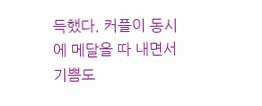득했다. 커플이 동시에 메달을 따 내면서 기쁨도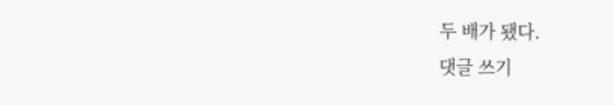두 배가 됐다.
댓글 쓰기